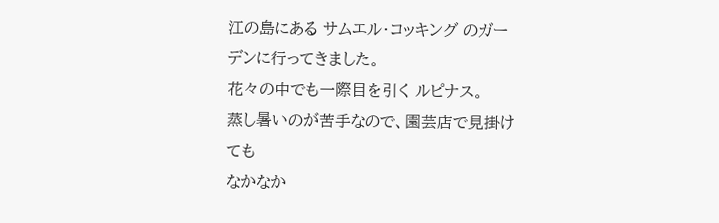江の島にある サムエル・コッキング のガーデンに行ってきました。
花々の中でも一際目を引く ルピナス。
蒸し暑いのが苦手なので、園芸店で見掛けても
なかなか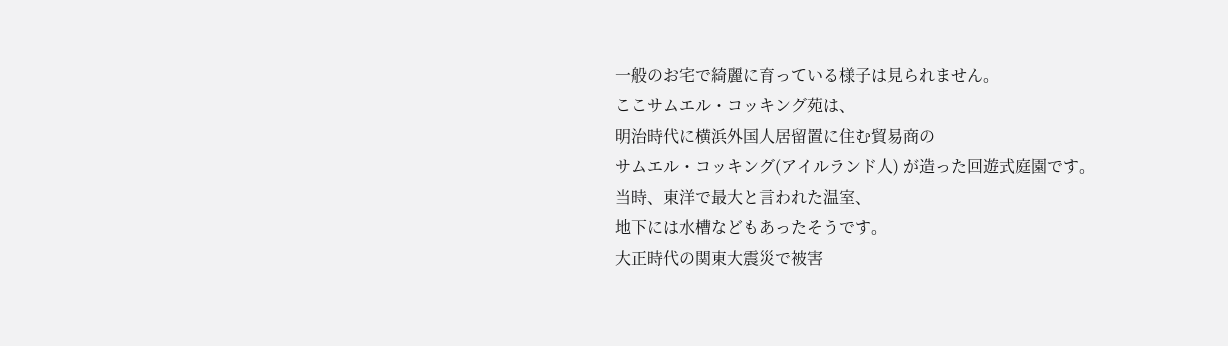一般のお宅で綺麗に育っている様子は見られません。
ここサムエル・コッキング苑は、
明治時代に横浜外国人居留置に住む貿易商の
サムエル・コッキング(アイルランド人) が造った回遊式庭園です。
当時、東洋で最大と言われた温室、
地下には水槽などもあったそうです。
大正時代の関東大震災で被害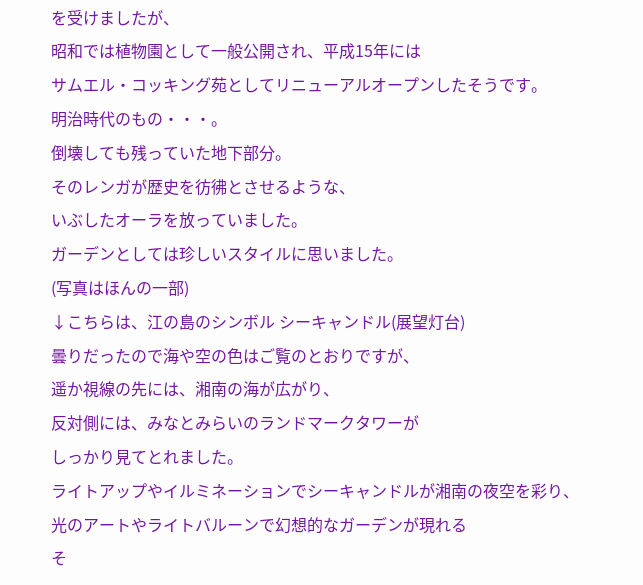を受けましたが、
昭和では植物園として一般公開され、平成15年には
サムエル・コッキング苑としてリニューアルオープンしたそうです。
明治時代のもの・・・。
倒壊しても残っていた地下部分。
そのレンガが歴史を彷彿とさせるような、
いぶしたオーラを放っていました。
ガーデンとしては珍しいスタイルに思いました。
(写真はほんの一部)
↓こちらは、江の島のシンボル シーキャンドル(展望灯台)
曇りだったので海や空の色はご覧のとおりですが、
遥か視線の先には、湘南の海が広がり、
反対側には、みなとみらいのランドマークタワーが
しっかり見てとれました。
ライトアップやイルミネーションでシーキャンドルが湘南の夜空を彩り、
光のアートやライトバルーンで幻想的なガーデンが現れる
そ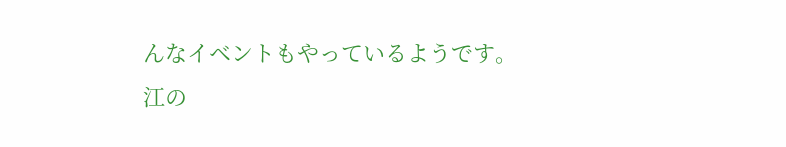んなイベントもやっているようです。
江の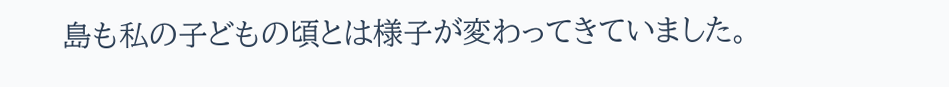島も私の子どもの頃とは様子が変わってきていました。